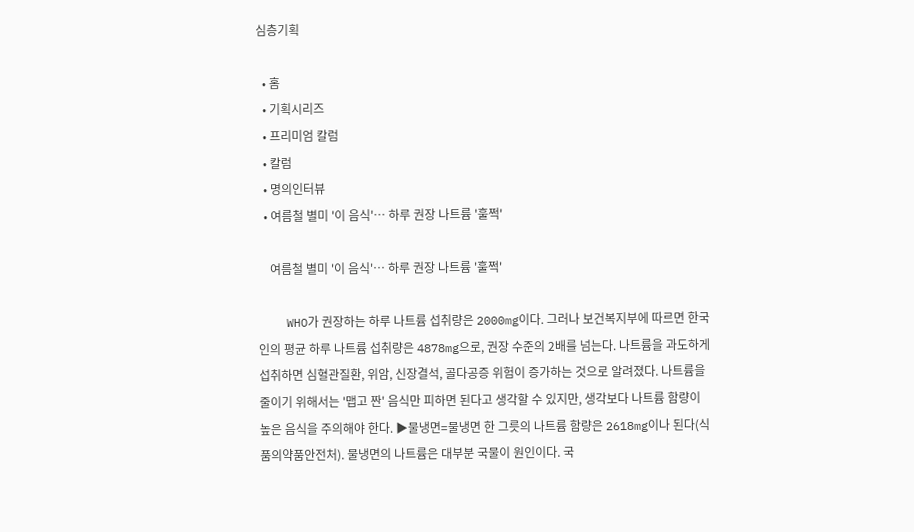심층기획

  • 홈
  • 기획시리즈
  • 프리미엄 칼럼
  • 칼럼
  • 명의인터뷰
  • 여름철 별미 '이 음식'… 하루 권장 나트륨 '훌쩍'

    여름철 별미 '이 음식'… 하루 권장 나트륨 '훌쩍'

    WHO가 권장하는 하루 나트륨 섭취량은 2000mg이다. 그러나 보건복지부에 따르면 한국인의 평균 하루 나트륨 섭취량은 4878mg으로, 권장 수준의 2배를 넘는다. 나트륨을 과도하게 섭취하면 심혈관질환, 위암, 신장결석, 골다공증 위험이 증가하는 것으로 알려졌다. 나트륨을 줄이기 위해서는 '맵고 짠' 음식만 피하면 된다고 생각할 수 있지만, 생각보다 나트륨 함량이 높은 음식을 주의해야 한다. ▶물냉면=물냉면 한 그릇의 나트륨 함량은 2618mg이나 된다(식품의약품안전처). 물냉면의 나트륨은 대부분 국물이 원인이다. 국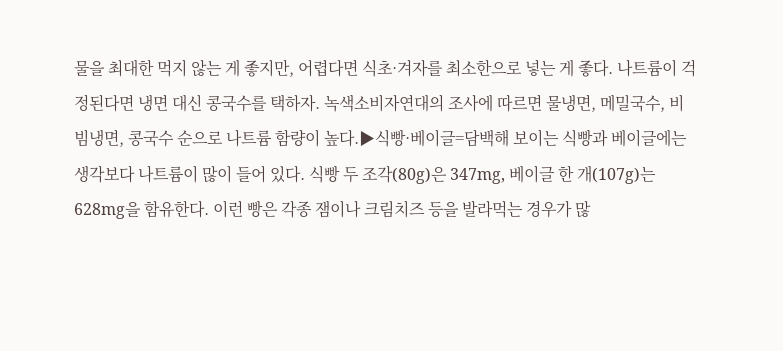물을 최대한 먹지 않는 게 좋지만, 어렵다면 식초·겨자를 최소한으로 넣는 게 좋다. 나트륨이 걱정된다면 냉면 대신 콩국수를 택하자. 녹색소비자연대의 조사에 따르면 물냉면, 메밀국수, 비빔냉면, 콩국수 순으로 나트륨 함량이 높다.▶식빵·베이글=담백해 보이는 식빵과 베이글에는 생각보다 나트륨이 많이 들어 있다. 식빵 두 조각(80g)은 347mg, 베이글 한 개(107g)는 628mg을 함유한다. 이런 빵은 각종 잼이나 크림치즈 등을 발라먹는 경우가 많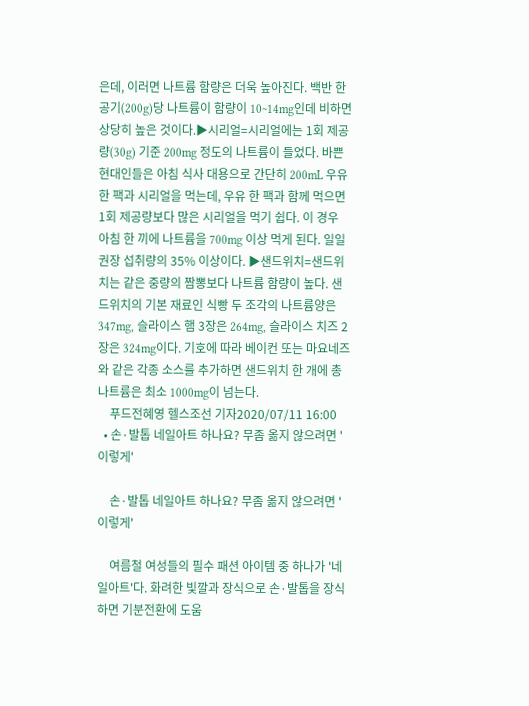은데, 이러면 나트륨 함량은 더욱 높아진다. 백반 한 공기(200g)당 나트륨이 함량이 10~14mg인데 비하면 상당히 높은 것이다.▶시리얼=시리얼에는 1회 제공량(30g) 기준 200mg 정도의 나트륨이 들었다. 바쁜 현대인들은 아침 식사 대용으로 간단히 200mL 우유 한 팩과 시리얼을 먹는데, 우유 한 팩과 함께 먹으면 1회 제공량보다 많은 시리얼을 먹기 쉽다. 이 경우 아침 한 끼에 나트륨을 700mg 이상 먹게 된다. 일일 권장 섭취량의 35% 이상이다. ▶샌드위치=샌드위치는 같은 중량의 짬뽕보다 나트륨 함량이 높다. 샌드위치의 기본 재료인 식빵 두 조각의 나트륨양은 347mg, 슬라이스 햄 3장은 264mg, 슬라이스 치즈 2장은 324mg이다. 기호에 따라 베이컨 또는 마요네즈와 같은 각종 소스를 추가하면 샌드위치 한 개에 총 나트륨은 최소 1000mg이 넘는다.
    푸드전혜영 헬스조선 기자2020/07/11 16:00
  • 손·발톱 네일아트 하나요? 무좀 옮지 않으려면 '이렇게'

    손·발톱 네일아트 하나요? 무좀 옮지 않으려면 '이렇게'

    여름철 여성들의 필수 패션 아이템 중 하나가 '네일아트'다. 화려한 빛깔과 장식으로 손·발톱을 장식하면 기분전환에 도움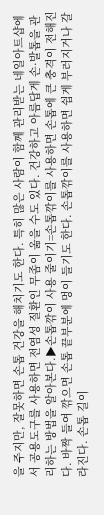을 주지만, 잘못하면 손톱 건강을 해치기도 한다. 특히 많은 사람이 함께 관리받는 네일아트샵에서 공용도구를 사용하면 전염성 질환인 무좀이 옮을 수도 있다. 건강하고 아름답게 손·발톱을 관리하는 방법을 알아본다.▶손톱깎이 사용 줄이기=손톱깎이를 사용하면 손톱에 큰 충격이 전해진다. 바짝 들여 깎으면 손톱 끝부분에 멍이 들기도 한다. 손톱깎이를 사용하면 쉽게 부러지거나 갈라진다. 손톱 길이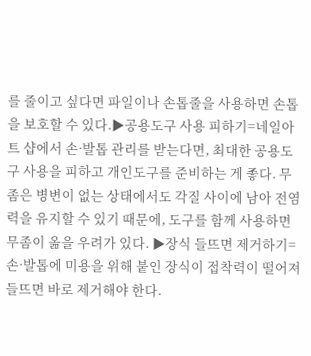를 줄이고 싶다면 파일이나 손톱줄을 사용하면 손톱을 보호할 수 있다.▶공용도구 사용 피하기=네일아트 샵에서 손·발톱 관리를 받는다면, 최대한 공용도구 사용을 피하고 개인도구를 준비하는 게 좋다. 무좀은 병변이 없는 상태에서도 각질 사이에 남아 전염력을 유지할 수 있기 때문에, 도구를 함께 사용하면 무좀이 옮을 우려가 있다. ▶장식 들뜨면 제거하기=손·발톱에 미용을 위해 붙인 장식이 접착력이 떨어져 들뜨면 바로 제거해야 한다.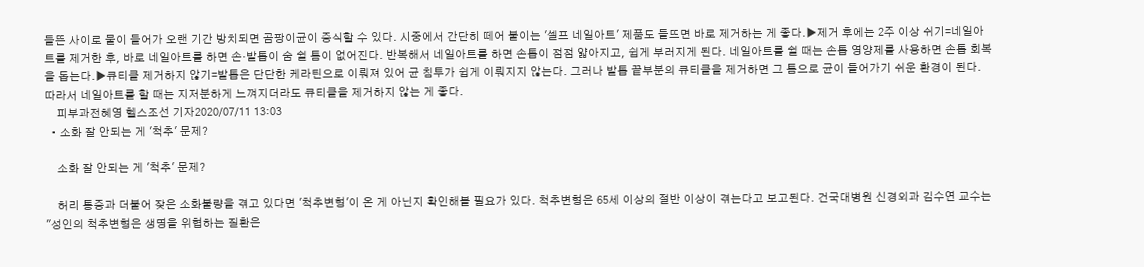들뜬 사이로 물이 들어가 오랜 기간 방치되면 곰팡이균이 증식할 수 있다. 시중에서 간단히 떼어 붙이는 '셀프 네일아트' 제품도 들뜨면 바로 제거하는 게 좋다.▶제거 후에는 2주 이상 쉬기=네일아트를 제거한 후, 바로 네일아트를 하면 손·발톱이 숨 쉴 틈이 없어진다. 반복해서 네일아트를 하면 손톱이 점점 얇아지고, 쉽게 부러지게 된다. 네일아트를 쉴 때는 손톱 영양제를 사용하면 손톱 회복을 돕는다.▶큐티클 제거하지 않기=발톱은 단단한 케라틴으로 이뤄져 있어 균 침투가 쉽게 이뤄지지 않는다. 그러나 발톱 끝부분의 큐티클을 제거하면 그 틈으로 균이 들어가기 쉬운 환경이 된다. 따라서 네일아트를 할 때는 지저분하게 느껴지더라도 큐티클을 제거하지 않는 게 좋다.
    피부과전혜영 헬스조선 기자2020/07/11 13:03
  • 소화 잘 안되는 게 '척추' 문제?

    소화 잘 안되는 게 '척추' 문제?

    허리 통증과 더불어 잦은 소화불량을 겪고 있다면 '척추변형'이 온 게 아닌지 확인해볼 필요가 있다. 척추변형은 65세 이상의 절반 이상이 겪는다고 보고된다. 건국대병원 신경외과 김수연 교수는 "성인의 척추변형은 생명을 위협하는 질환은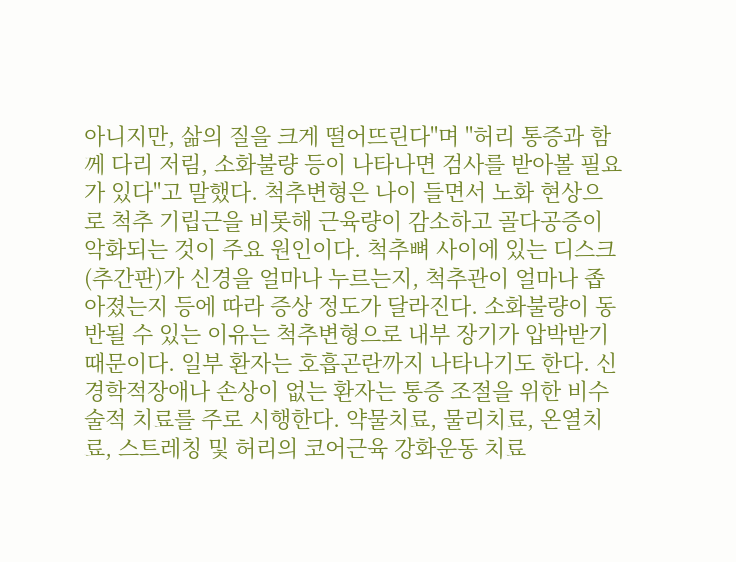아니지만, 삶의 질을 크게 떨어뜨린다"며 "허리 통증과 함께 다리 저림, 소화불량 등이 나타나면 검사를 받아볼 필요가 있다"고 말했다. 척추변형은 나이 들면서 노화 현상으로 척추 기립근을 비롯해 근육량이 감소하고 골다공증이 악화되는 것이 주요 원인이다. 척추뼈 사이에 있는 디스크(추간판)가 신경을 얼마나 누르는지, 척추관이 얼마나 좁아졌는지 등에 따라 증상 정도가 달라진다. 소화불량이 동반될 수 있는 이유는 척추변형으로 내부 장기가 압박받기 때문이다. 일부 환자는 호흡곤란까지 나타나기도 한다. 신경학적장애나 손상이 없는 환자는 통증 조절을 위한 비수술적 치료를 주로 시행한다. 약물치료, 물리치료, 온열치료, 스트레칭 및 허리의 코어근육 강화운동 치료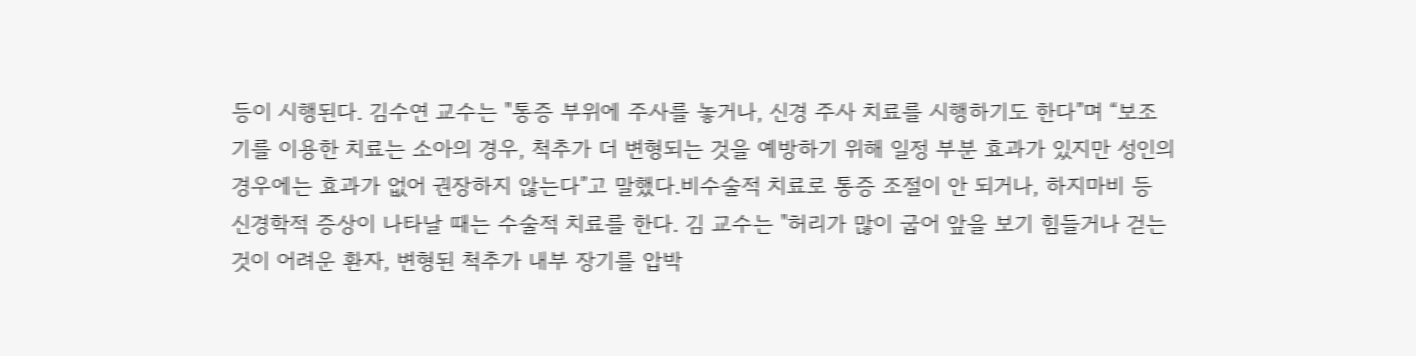등이 시행된다. 김수연 교수는 "통증 부위에 주사를 놓거나, 신경 주사 치료를 시행하기도 한다”며 “보조기를 이용한 치료는 소아의 경우, 척추가 더 변형되는 것을 예방하기 위해 일정 부분 효과가 있지만 성인의 경우에는 효과가 없어 권장하지 않는다”고 말했다.비수술적 치료로 통증 조절이 안 되거나, 하지마비 등 신경학적 증상이 나타날 때는 수술적 치료를 한다. 김 교수는 "허리가 많이 굽어 앞을 보기 힘들거나 걷는 것이 어려운 환자, 변형된 척추가 내부 장기를 압박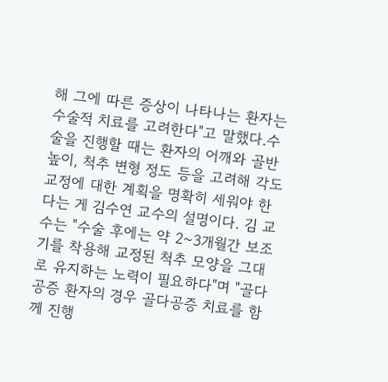해 그에 따른 증상이 나타나는 환자는 수술적 치료를 고려한다"고 말했다.수술을 진행할 때는 환자의 어깨와 골반 높이, 척추 변형 정도 등을 고려해 각도 교정에 대한 계획을 명확히 세워야 한다는 게 김수연 교수의 설명이다. 김 교수는 "수술 후에는 약 2~3개월간 보조기를 착용해 교정된 척추 모양을 그대로 유지하는 노력이 필요하다"며 "골다공증 환자의 경우 골다공증 치료를 함께 진행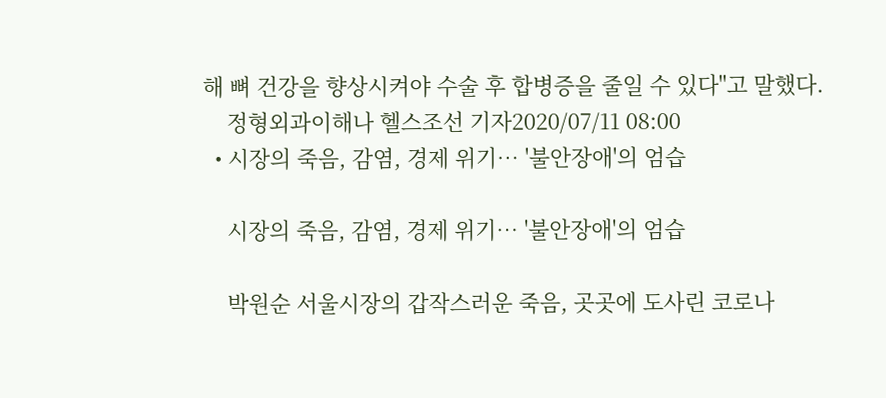해 뼈 건강을 향상시켜야 수술 후 합병증을 줄일 수 있다"고 말했다.
    정형외과이해나 헬스조선 기자2020/07/11 08:00
  • 시장의 죽음, 감염, 경제 위기… '불안장애'의 엄습

    시장의 죽음, 감염, 경제 위기… '불안장애'의 엄습

    박원순 서울시장의 갑작스러운 죽음, 곳곳에 도사린 코로나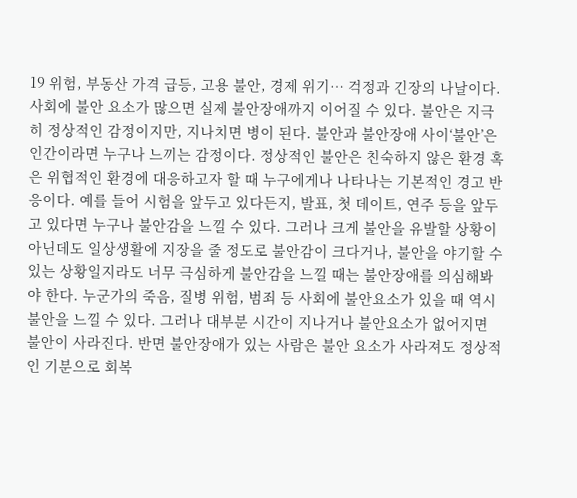19 위험, 부동산 가격 급등, 고용 불안, 경제 위기… 걱정과 긴장의 나날이다. 사회에 불안 요소가 많으면 실제 불안장애까지 이어질 수 있다. 불안은 지극히 정상적인 감정이지만, 지나치면 병이 된다. 불안과 불안장애 사이‘불안’은 인간이라면 누구나 느끼는 감정이다. 정상적인 불안은 친숙하지 않은 환경 혹은 위협적인 환경에 대응하고자 할 때 누구에게나 나타나는 기본적인 경고 반응이다. 예를 들어 시험을 앞두고 있다든지, 발표, 첫 데이트, 연주 등을 앞두고 있다면 누구나 불안감을 느낄 수 있다. 그러나 크게 불안을 유발할 상황이 아닌데도 일상생활에 지장을 줄 정도로 불안감이 크다거나, 불안을 야기할 수 있는 상황일지라도 너무 극심하게 불안감을 느낄 때는 불안장애를 의심해봐야 한다. 누군가의 죽음, 질병 위험, 범죄 등 사회에 불안요소가 있을 때 역시 불안을 느낄 수 있다. 그러나 대부분 시간이 지나거나 불안요소가 없어지면 불안이 사라진다. 반면 불안장애가 있는 사람은 불안 요소가 사라져도 정상적인 기분으로 회복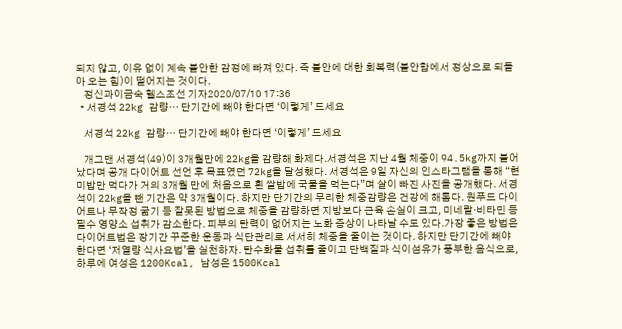되지 않고, 이유 없이 계속 불안한 감정에 빠져 있다. 즉 불안에 대한 회복력(불안함에서 정상으로 되돌아 오는 힘)이 떨어지는 것이다.
    정신과이금숙 헬스조선 기자2020/07/10 17:36
  • 서경석 22kg 감량… 단기간에 빼야 한다면 ‘이렇게’ 드세요

    서경석 22kg 감량… 단기간에 빼야 한다면 ‘이렇게’ 드세요

    개그맨 서경석(49)이 3개월만에 22kg을 감량해 화제다.서경석은 지난 4월 체중이 94.5kg까지 불어났다며 공개 다이어트 선언 후 목표였던 72kg을 달성했다. 서경석은 9일 자신의 인스타그램을 통해 “현미밥만 먹다가 거의 3개월 만에 처음으로 흰 쌀밥에 국물을 먹는다”며 살이 빠진 사진을 공개했다. 서경석이 22kg을 뺀 기간은 약 3개월이다. 하지만 단기간의 무리한 체중감량은 건강에 해롭다. 원푸드 다이어트나 무작정 굶기 등 잘못된 방법으로 체중을 감량하면 지방보다 근육 손실이 크고, 미네랄·비타민 등 필수 영양소 섭취가 감소한다. 피부의 탄력이 없어지는 노화 증상이 나타날 수도 있다.가장 좋은 방법은 다이어트법은 장기간 꾸준한 운동과 식단관리로 서서히 체중을 줄이는 것이다. 하지만 단기간에 빼야 한다면 ‘저열량 식사요법’을 실천하자. 탄수화물 섭취를 줄이고 단백질과 식이섬유가 풍부한 음식으로, 하루에 여성은 1200Kcal, 남성은 1500Kcal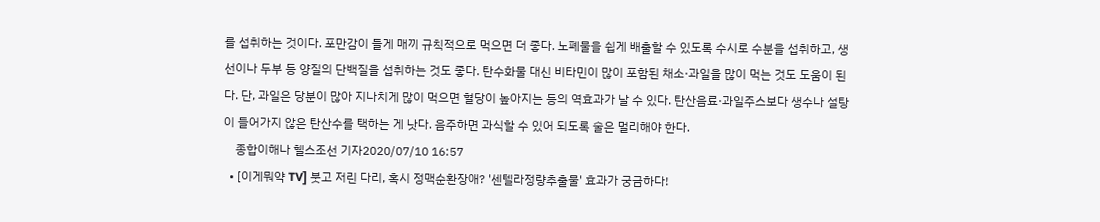를 섭취하는 것이다. 포만감이 들게 매끼 규칙적으로 먹으면 더 좋다. 노폐물을 쉽게 배출할 수 있도록 수시로 수분을 섭취하고, 생선이나 두부 등 양질의 단백질을 섭취하는 것도 좋다. 탄수화물 대신 비타민이 많이 포함된 채소·과일을 많이 먹는 것도 도움이 된다. 단, 과일은 당분이 많아 지나치게 많이 먹으면 혈당이 높아지는 등의 역효과가 날 수 있다. 탄산음료·과일주스보다 생수나 설탕이 들어가지 않은 탄산수를 택하는 게 낫다. 음주하면 과식할 수 있어 되도록 술은 멀리해야 한다.
    종합이해나 헬스조선 기자2020/07/10 16:57
  • [이게뭐약 TV] 붓고 저린 다리, 혹시 정맥순환장애? '센텔라정량추출물' 효과가 궁금하다!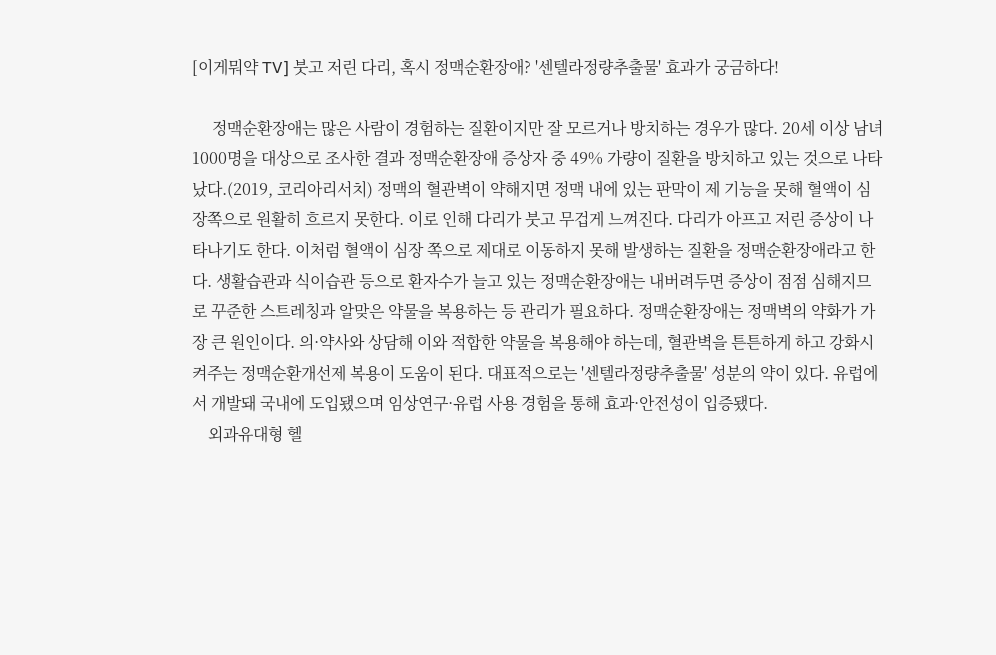[이게뭐약 TV] 붓고 저린 다리, 혹시 정맥순환장애? '센텔라정량추출물' 효과가 궁금하다!

     정맥순환장애는 많은 사람이 경험하는 질환이지만 잘 모르거나 방치하는 경우가 많다. 20세 이상 남녀 1000명을 대상으로 조사한 결과 정맥순환장애 증상자 중 49% 가량이 질환을 방치하고 있는 것으로 나타났다.(2019, 코리아리서치) 정맥의 혈관벽이 약해지면 정맥 내에 있는 판막이 제 기능을 못해 혈액이 심장쪽으로 원활히 흐르지 못한다. 이로 인해 다리가 붓고 무겁게 느껴진다. 다리가 아프고 저린 증상이 나타나기도 한다. 이처럼 혈액이 심장 쪽으로 제대로 이동하지 못해 발생하는 질환을 정맥순환장애라고 한다. 생활습관과 식이습관 등으로 환자수가 늘고 있는 정맥순환장애는 내버려두면 증상이 점점 심해지므로 꾸준한 스트레칭과 알맞은 약물을 복용하는 등 관리가 필요하다. 정맥순환장애는 정맥벽의 약화가 가장 큰 원인이다. 의·약사와 상담해 이와 적합한 약물을 복용해야 하는데, 혈관벽을 튼튼하게 하고 강화시켜주는 정맥순환개선제 복용이 도움이 된다. 대표적으로는 '센텔라정량추출물' 성분의 약이 있다. 유럽에서 개발돼 국내에 도입됐으며 임상연구·유럽 사용 경험을 통해 효과·안전성이 입증됐다.
    외과유대형 헬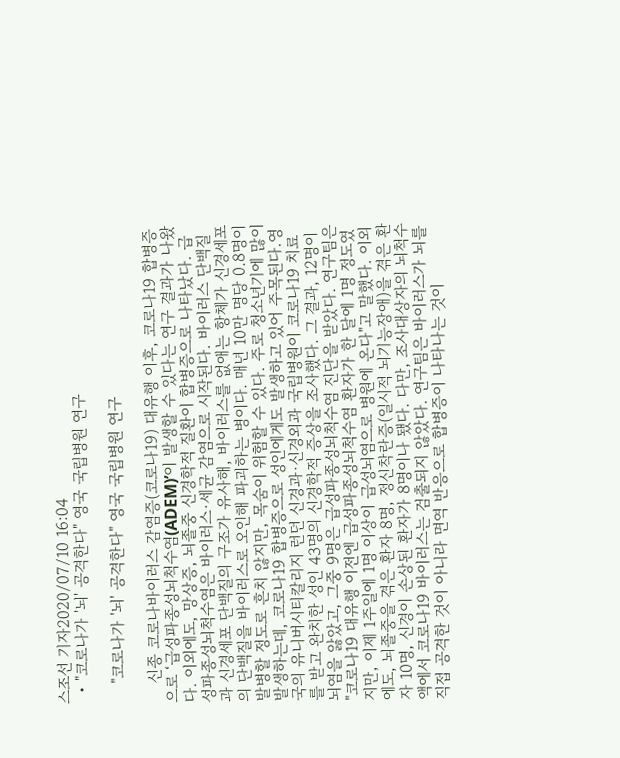스조선 기자2020/07/10 16:04
  • "코로나가 '뇌' 공격한다" 영국 국립병원 연구

    "코로나가 '뇌' 공격한다" 영국 국립병원 연구

    신종 코로나바이러스 감염증(코로나19) 대유행 이후, 코로나19 합병증으로 ‘급성파종성뇌척수염(ADEM)’이 발생할 수 있다는 연구 결과가 나왔다. 이외에도, 망상증, 뇌졸중 신경학적 질환이 합병증으로 나타났다. 급성파종성뇌척수염은 바이러스·세균 감염으로 시작된다. 바이러스 단백질과 신경세포 단백질의 구조가 유사해, 바이러스를 없애는 항체가 신경세포의 단백질을 바이러스로 오인해 파괴하는 병이다. 매년 10만 명당 0.8명이 발병할 정도로 흔치 않지만, 목숨이 위험할 수 있다. 주로 청소년기에 많이 발생하는데, 코로나19 합병증으로 성인에게도 발생하고 있어 주목된다.영국의 유니버시티칼리지 런던 신경과·신경외과 국립병원이 코로나19 치료를 받고 완치한 성인 43명의 신경학적 증상을 조사했다. 그 결과, 12명이 뇌염을 앓았고, 그중 9명은 급성파종성뇌척수염 진단을 받았다. 연구팀은 "코로나19 대유행 이전엔 급성파종성뇌척수염 환자가 한 달에 1명 정도였지만, 이제 1주일에 1명 이상이 급성뇌염으로 병원에 온다"고 말했다. 이외에도, 뇌졸중을 겪은 환자 8명, 정신착란증(일시적 뇌기능장애)을 겪은 환자 10명, 신경이 손상된 환자가 8명이나 됐다. 다만, 조사대상자의 뇌척수액에서 코로나19 바이러스는 검출되지 않았다. 연구팀은 바이러스가 뇌를 직접 공격한 것이 아니라 면역 반응으로 합병증이 나타나는 것이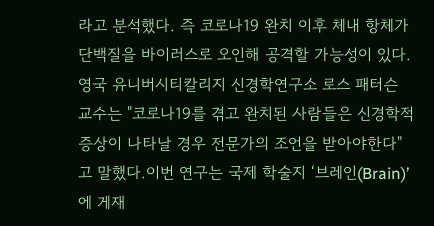라고 분석했다. 즉 코로나19 완치 이후 체내 항체가 단백질을 바이러스로 오인해 공격할 가능성이 있다.영국 유니버시티칼리지 신경학연구소 로스 패터슨 교수는 "코로나19를 겪고 완치된 사람들은 신경학적 증상이 나타날 경우 전문가의 조언을 받아야한다"고 말했다.이번 연구는 국제 학술지 ‘브레인(Brain)’에 게재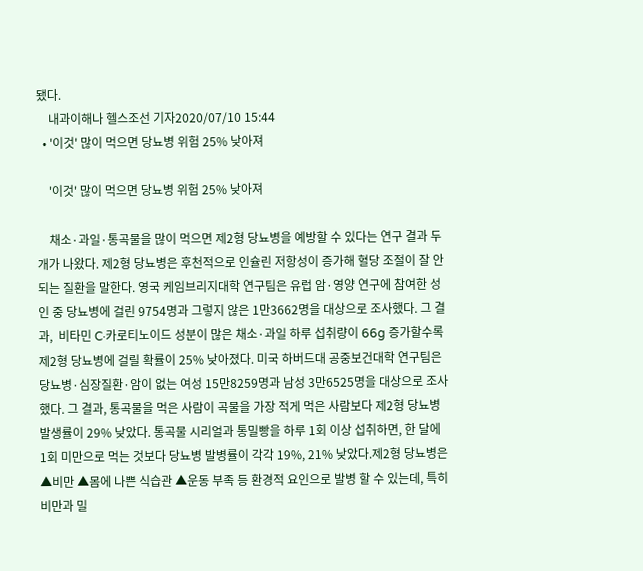됐다.
    내과이해나 헬스조선 기자2020/07/10 15:44
  • '이것' 많이 먹으면 당뇨병 위험 25% 낮아져

    '이것' 많이 먹으면 당뇨병 위험 25% 낮아져

    채소·과일·통곡물을 많이 먹으면 제2형 당뇨병을 예방할 수 있다는 연구 결과 두 개가 나왔다. 제2형 당뇨병은 후천적으로 인슐린 저항성이 증가해 혈당 조절이 잘 안 되는 질환을 말한다. 영국 케임브리지대학 연구팀은 유럽 암·영양 연구에 참여한 성인 중 당뇨병에 걸린 9754명과 그렇지 않은 1만3662명을 대상으로 조사했다. 그 결과,  비타민 C·카로티노이드 성분이 많은 채소·과일 하루 섭취량이 66g 증가할수록 제2형 당뇨병에 걸릴 확률이 25% 낮아졌다. 미국 하버드대 공중보건대학 연구팀은 당뇨병·심장질환·암이 없는 여성 15만8259명과 남성 3만6525명을 대상으로 조사했다. 그 결과, 통곡물을 먹은 사람이 곡물을 가장 적게 먹은 사람보다 제2형 당뇨병 발생률이 29% 낮았다. 통곡물 시리얼과 통밀빵을 하루 1회 이상 섭취하면, 한 달에 1회 미만으로 먹는 것보다 당뇨병 발병률이 각각 19%, 21% 낮았다.제2형 당뇨병은 ▲비만 ▲몸에 나쁜 식습관 ▲운동 부족 등 환경적 요인으로 발병 할 수 있는데, 특히 비만과 밀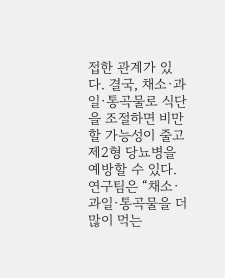접한 관계가 있다. 결국, 채소·과일·통곡물로 식단을 조절하면 비만할 가능성이 줄고 제2형 당뇨병을 예방할 수 있다. 연구팀은 “채소·과일·통곡물을 더 많이 먹는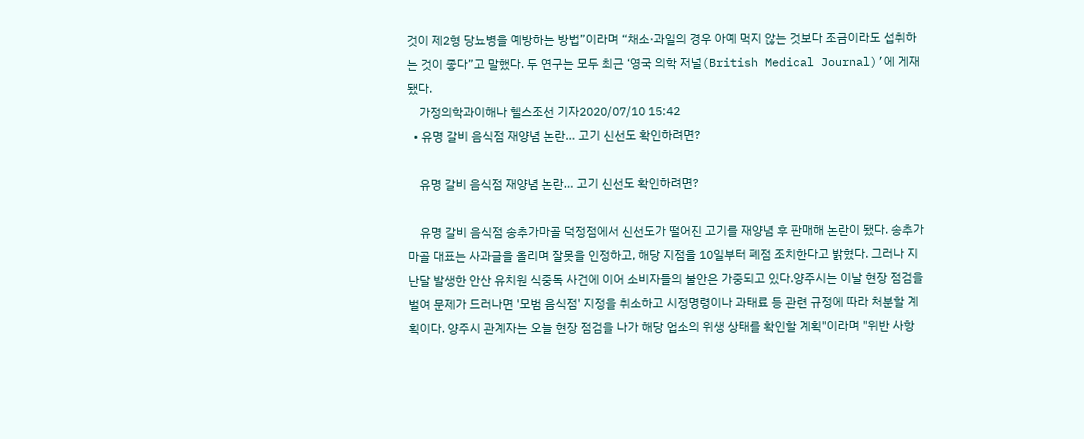것이 제2형 당뇨병을 예방하는 방법”이라며 “채소·과일의 경우 아예 먹지 않는 것보다 조금이라도 섭취하는 것이 좋다”고 말했다. 두 연구는 모두 최근 ‘영국 의학 저널(British Medical Journal)’에 게재됐다.
    가정의학과이해나 헬스조선 기자2020/07/10 15:42
  • 유명 갈비 음식점 재양념 논란… 고기 신선도 확인하려면?

    유명 갈비 음식점 재양념 논란… 고기 신선도 확인하려면?

    유명 갈비 음식점 송추가마골 덕정점에서 신선도가 떨어진 고기를 재양념 후 판매해 논란이 됐다. 송추가마골 대표는 사과글을 올리며 잘못을 인정하고, 해당 지점을 10일부터 폐점 조치한다고 밝혔다. 그러나 지난달 발생한 안산 유치원 식중독 사건에 이어 소비자들의 불안은 가중되고 있다.양주시는 이날 현장 점검을 벌여 문제가 드러나면 '모범 음식점' 지정을 취소하고 시정명령이나 과태료 등 관련 규정에 따라 처분할 계획이다. 양주시 관계자는 오늘 현장 점검을 나가 해당 업소의 위생 상태를 확인할 계획"이라며 "위반 사항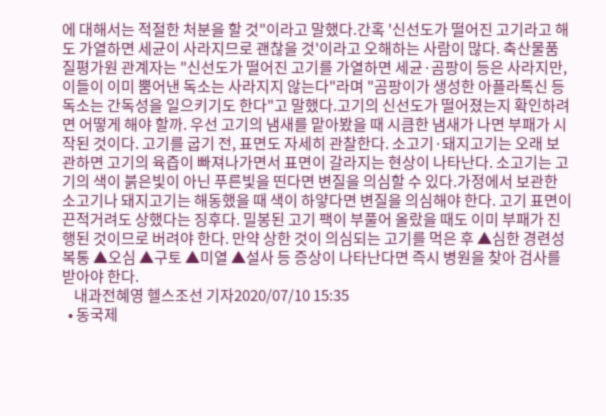에 대해서는 적절한 처분을 할 것"이라고 말했다.간혹 '신선도가 떨어진 고기라고 해도 가열하면 세균이 사라지므로 괜찮을 것'이라고 오해하는 사람이 많다. 축산물품질평가원 관계자는 "신선도가 떨어진 고기를 가열하면 세균·곰팡이 등은 사라지만, 이들이 이미 뿜어낸 독소는 사라지지 않는다"라며 "곰팡이가 생성한 아플라톡신 등 독소는 간독성을 일으키기도 한다"고 말했다.고기의 신선도가 떨어졌는지 확인하려면 어떻게 해야 할까. 우선 고기의 냄새를 맡아봤을 때 시큼한 냄새가 나면 부패가 시작된 것이다. 고기를 굽기 전, 표면도 자세히 관찰한다. 소고기·돼지고기는 오래 보관하면 고기의 육즙이 빠져나가면서 표면이 갈라지는 현상이 나타난다. 소고기는 고기의 색이 붉은빛이 아닌 푸른빛을 띤다면 변질을 의심할 수 있다.가정에서 보관한 소고기나 돼지고기는 해동했을 때 색이 하얗다면 변질을 의심해야 한다. 고기 표면이 끈적거려도 상했다는 징후다. 밀봉된 고기 팩이 부풀어 올랐을 때도 이미 부패가 진행된 것이므로 버려야 한다. 만약 상한 것이 의심되는 고기를 먹은 후 ▲심한 경련성 복통 ▲오심 ▲구토 ▲미열 ▲설사 등 증상이 나타난다면 즉시 병원을 찾아 검사를 받아야 한다.
    내과전혜영 헬스조선 기자2020/07/10 15:35
  • 동국제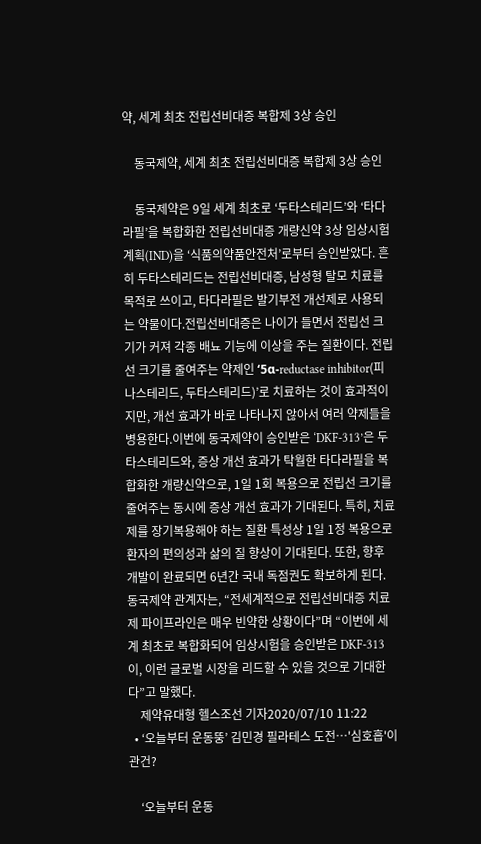약, 세계 최초 전립선비대증 복합제 3상 승인

    동국제약, 세계 최초 전립선비대증 복합제 3상 승인

    동국제약은 9일 세계 최초로 ‘두타스테리드’와 ‘타다라필’을 복합화한 전립선비대증 개량신약 3상 임상시험 계획(IND)을 ‘식품의약품안전처’로부터 승인받았다. 흔히 두타스테리드는 전립선비대증, 남성형 탈모 치료를 목적로 쓰이고, 타다라필은 발기부전 개선제로 사용되는 약물이다.전립선비대증은 나이가 들면서 전립선 크기가 커져 각종 배뇨 기능에 이상을 주는 질환이다. 전립선 크기를 줄여주는 약제인 ‘5α-reductase inhibitor(피나스테리드, 두타스테리드)’로 치료하는 것이 효과적이지만, 개선 효과가 바로 나타나지 않아서 여러 약제들을 병용한다.이번에 동국제약이 승인받은 ‘DKF-313’은 두타스테리드와, 증상 개선 효과가 탁월한 타다라필을 복합화한 개량신약으로, 1일 1회 복용으로 전립선 크기를 줄여주는 동시에 증상 개선 효과가 기대된다. 특히, 치료제를 장기복용해야 하는 질환 특성상 1일 1정 복용으로 환자의 편의성과 삶의 질 향상이 기대된다. 또한, 향후 개발이 완료되면 6년간 국내 독점권도 확보하게 된다.동국제약 관계자는, “전세계적으로 전립선비대증 치료제 파이프라인은 매우 빈약한 상황이다”며 “이번에 세계 최초로 복합화되어 임상시험을 승인받은 DKF-313이, 이런 글로벌 시장을 리드할 수 있을 것으로 기대한다”고 말했다.
    제약유대형 헬스조선 기자2020/07/10 11:22
  • ‘오늘부터 운동뚱’ 김민경 필라테스 도전…'심호흡'이 관건?

    ‘오늘부터 운동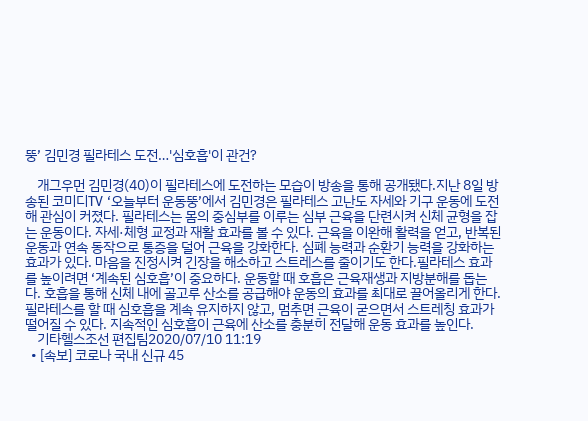뚱’ 김민경 필라테스 도전…'심호흡'이 관건?

    개그우먼 김민경(40)이 필라테스에 도전하는 모습이 방송을 통해 공개됐다.지난 8일 방송된 코미디TV ‘오늘부터 운동뚱’에서 김민경은 필라테스 고난도 자세와 기구 운동에 도전해 관심이 커졌다. 필라테스는 몸의 중심부를 이루는 심부 근육을 단련시켜 신체 균형을 잡는 운동이다. 자세·체형 교정과 재활 효과를 볼 수 있다. 근육을 이완해 활력을 얻고, 반복된 운동과 연속 동작으로 통증을 덜어 근육을 강화한다. 심폐 능력과 순환기 능력을 강화하는 효과가 있다. 마음을 진정시켜 긴장을 해소하고 스트레스를 줄이기도 한다.필라테스 효과를 높이려면 ‘계속된 심호흡’이 중요하다. 운동할 때 호흡은 근육재생과 지방분해를 돕는다. 호흡을 통해 신체 내에 골고루 산소를 공급해야 운동의 효과를 최대로 끌어올리게 한다. 필라테스를 할 때 심호흡을 계속 유지하지 않고, 멈추면 근육이 굳으면서 스트레칭 효과가 떨어질 수 있다. 지속적인 심호흡이 근육에 산소를 충분히 전달해 운동 효과를 높인다.
    기타헬스조선 편집팀2020/07/10 11:19
  • [속보] 코로나 국내 신규 45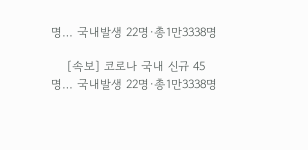명… 국내발생 22명·총1만3338명

    [속보] 코로나 국내 신규 45명… 국내발생 22명·총1만3338명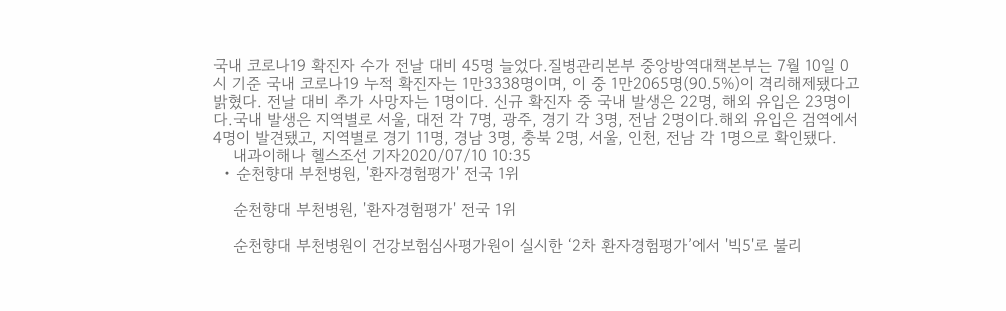국내 코로나19 확진자 수가 전날 대비 45명 늘었다.질병관리본부 중앙방역대책본부는 7월 10일 0시 기준 국내 코로나19 누적 확진자는 1만3338명이며, 이 중 1만2065명(90.5%)이 격리해제됐다고 밝혔다. 전날 대비 추가 사망자는 1명이다. 신규 확진자 중 국내 발생은 22명, 해외 유입은 23명이다.국내 발생은 지역별로 서울, 대전 각 7명, 광주, 경기 각 3명, 전남 2명이다.해외 유입은 검역에서 4명이 발견됐고, 지역별로 경기 11명, 경남 3명, 충북 2명, 서울, 인천, 전남 각 1명으로 확인됐다.
    내과이해나 헬스조선 기자2020/07/10 10:35
  • 순천향대 부천병원, '환자경험평가' 전국 1위

    순천향대 부천병원, '환자경험평가' 전국 1위

    순천향대 부천병원이 건강보험심사평가원이 실시한 ‘2차 환자경험평가’에서 '빅5'로 불리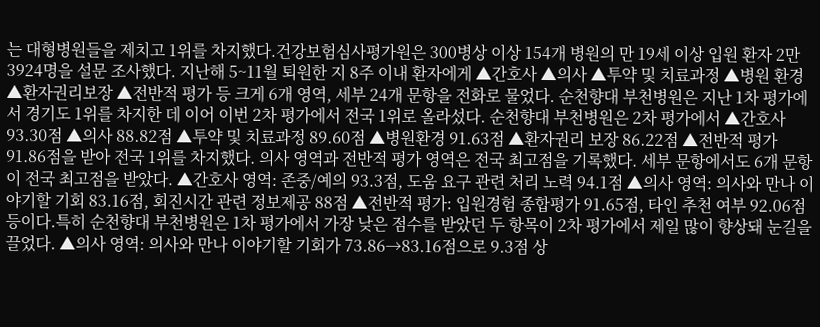는 대형병원들을 제치고 1위를 차지했다.건강보험심사평가원은 300병상 이상 154개 병원의 만 19세 이상 입원 환자 2만3924명을 설문 조사했다. 지난해 5~11월 퇴원한 지 8주 이내 환자에게 ▲간호사 ▲의사 ▲투약 및 치료과정 ▲병원 환경 ▲환자권리보장 ▲전반적 평가 등 크게 6개 영역, 세부 24개 문항을 전화로 물었다. 순천향대 부천병원은 지난 1차 평가에서 경기도 1위를 차지한 데 이어 이번 2차 평가에서 전국 1위로 올라섰다. 순천향대 부천병원은 2차 평가에서 ▲간호사 93.30점 ▲의사 88.82점 ▲투약 및 치료과정 89.60점 ▲병원환경 91.63점 ▲환자권리 보장 86.22점 ▲전반적 평가 91.86점을 받아 전국 1위를 차지했다. 의사 영역과 전반적 평가 영역은 전국 최고점을 기록했다. 세부 문항에서도 6개 문항이 전국 최고점을 받았다. ▲간호사 영역: 존중/예의 93.3점, 도움 요구 관련 처리 노력 94.1점 ▲의사 영역: 의사와 만나 이야기할 기회 83.16점, 회진시간 관련 정보제공 88점 ▲전반적 평가: 입원경험 종합평가 91.65점, 타인 추천 여부 92.06점 등이다.특히 순천향대 부천병원은 1차 평가에서 가장 낮은 점수를 받았던 두 항목이 2차 평가에서 제일 많이 향상돼 눈길을 끌었다. ▲의사 영역: 의사와 만나 이야기할 기회가 73.86→83.16점으로 9.3점 상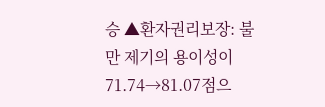승 ▲환자권리보장: 불만 제기의 용이성이 71.74→81.07점으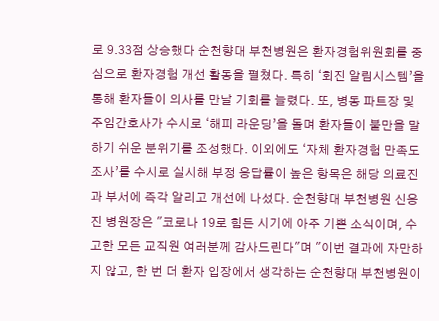로 9.33점 상승했다 순천향대 부천병원은 환자경험위원회를 중심으로 환자경험 개선 활동을 펼쳤다. 특히 ‘회진 알림시스템’을 통해 환자들이 의사를 만날 기회를 늘렸다. 또, 병동 파트장 및 주임간호사가 수시로 ‘해피 라운딩’을 돌며 환자들이 불만을 말하기 쉬운 분위기를 조성했다. 이외에도 ‘자체 환자경험 만족도 조사’를 수시로 실시해 부정 응답률이 높은 항목은 해당 의료진과 부서에 즉각 알리고 개선에 나섰다. 순천향대 부천병원 신응진 병원장은 "코로나 19로 힘든 시기에 아주 기쁜 소식이며, 수고한 모든 교직원 여러분께 감사드린다"며 "이번 결과에 자만하지 않고, 한 번 더 환자 입장에서 생각하는 순천향대 부천병원이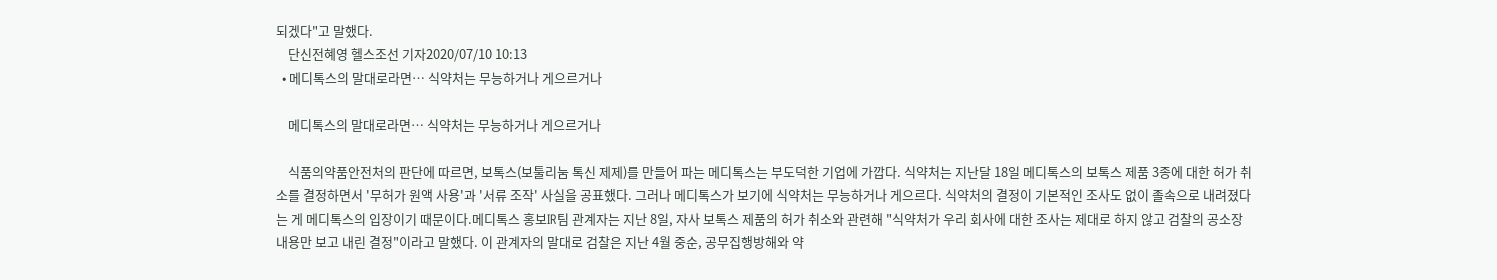되겠다"고 말했다.
    단신전혜영 헬스조선 기자2020/07/10 10:13
  • 메디톡스의 말대로라면… 식약처는 무능하거나 게으르거나

    메디톡스의 말대로라면… 식약처는 무능하거나 게으르거나

    식품의약품안전처의 판단에 따르면, 보톡스(보툴리눔 톡신 제제)를 만들어 파는 메디톡스는 부도덕한 기업에 가깝다. 식약처는 지난달 18일 메디톡스의 보톡스 제품 3종에 대한 허가 취소를 결정하면서 '무허가 원액 사용'과 '서류 조작' 사실을 공표했다. 그러나 메디톡스가 보기에 식약처는 무능하거나 게으르다. 식약처의 결정이 기본적인 조사도 없이 졸속으로 내려졌다는 게 메디톡스의 입장이기 때문이다.메디톡스 홍보IR팀 관계자는 지난 8일, 자사 보톡스 제품의 허가 취소와 관련해 "식약처가 우리 회사에 대한 조사는 제대로 하지 않고 검찰의 공소장 내용만 보고 내린 결정"이라고 말했다. 이 관계자의 말대로 검찰은 지난 4월 중순, 공무집행방해와 약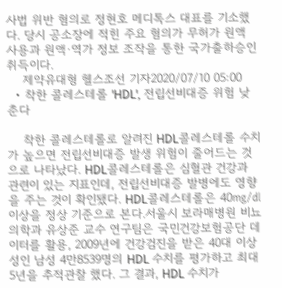사법 위반 혐의로 정현호 메디톡스 대표를 기소했다. 당시 공소장에 적힌 주요 혐의가 무허가 원액 사용과 원액·역가 정보 조작을 통한 국가출하승인 취득이다.
    제약유대형 헬스조선 기자2020/07/10 05:00
  • 착한 콜레스테롤 'HDL', 전립선비대증 위험 낮춘다

    착한 콜레스테롤로 알려진 HDL콜레스테롤 수치가 높으면 전립선비대증 발생 위험이 줄어드는 것으로 나타났다. HDL콜레스테롤은 심혈관 건강과 관련이 있는 지표인데, 전립선비대증 발병에도 영향을 주는 것이 확인됐다. HDL콜레스테롤은 40㎎/㎗ 이상을 정상 기준으로 본다.서울시 보라매병원 비뇨의학과 유상준 교수 연구팀은 국민건강보험공단 데이터를 활용, 2009년에 건강검진을 받은 40대 이상 성인 남성 4만8539명의 HDL 수치를 평가하고 최대 5년을 추적관찰 했다. 그 결과, HDL 수치가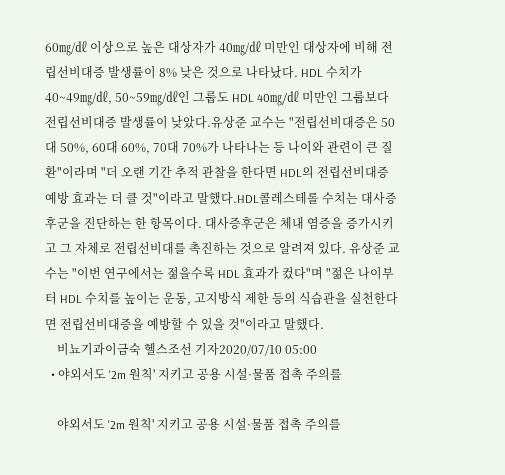60㎎/㎗ 이상으로 높은 대상자가 40㎎/㎗ 미만인 대상자에 비해 전립선비대증 발생률이 8% 낮은 것으로 나타났다. HDL 수치가 40~49㎎/㎗, 50~59㎎/㎗인 그룹도 HDL 40㎎/㎗ 미만인 그룹보다 전립선비대증 발생률이 낮았다.유상준 교수는 "전립선비대증은 50대 50%, 60대 60%, 70대 70%가 나타나는 등 나이와 관련이 큰 질환"이라며 "더 오랜 기간 추적 관찰을 한다면 HDL의 전립선비대증 예방 효과는 더 클 것"이라고 말했다.HDL콜레스테롤 수치는 대사증후군을 진단하는 한 항목이다. 대사증후군은 체내 염증을 증가시키고 그 자체로 전립선비대를 촉진하는 것으로 알려져 있다. 유상준 교수는 "이번 연구에서는 젊을수록 HDL 효과가 컸다"며 "젊은 나이부터 HDL 수치를 높이는 운동, 고지방식 제한 등의 식습관을 실천한다면 전립선비대증을 예방할 수 있을 것"이라고 말했다.
    비뇨기과이금숙 헬스조선 기자2020/07/10 05:00
  • 야외서도 '2m 원칙' 지키고 공용 시설·물품 접촉 주의를

    야외서도 '2m 원칙' 지키고 공용 시설·물품 접촉 주의를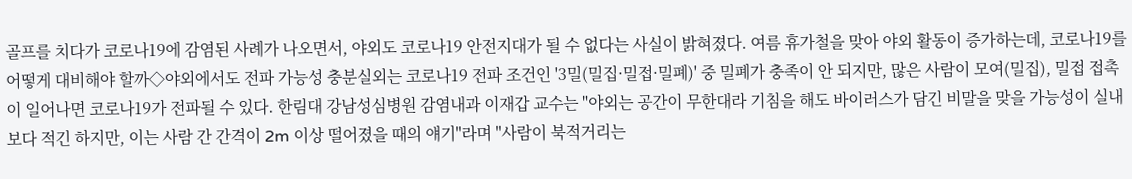골프를 치다가 코로나19에 감염된 사례가 나오면서, 야외도 코로나19 안전지대가 될 수 없다는 사실이 밝혀졌다. 여름 휴가철을 맞아 야외 활동이 증가하는데, 코로나19를 어떻게 대비해야 할까◇야외에서도 전파 가능성 충분실외는 코로나19 전파 조건인 '3밀(밀집·밀접·밀폐)' 중 밀폐가 충족이 안 되지만, 많은 사람이 모여(밀집), 밀접 접촉이 일어나면 코로나19가 전파될 수 있다. 한림대 강남성심병원 감염내과 이재갑 교수는 "야외는 공간이 무한대라 기침을 해도 바이러스가 담긴 비말을 맞을 가능성이 실내보다 적긴 하지만, 이는 사람 간 간격이 2m 이상 떨어졌을 때의 얘기"라며 "사람이 북적거리는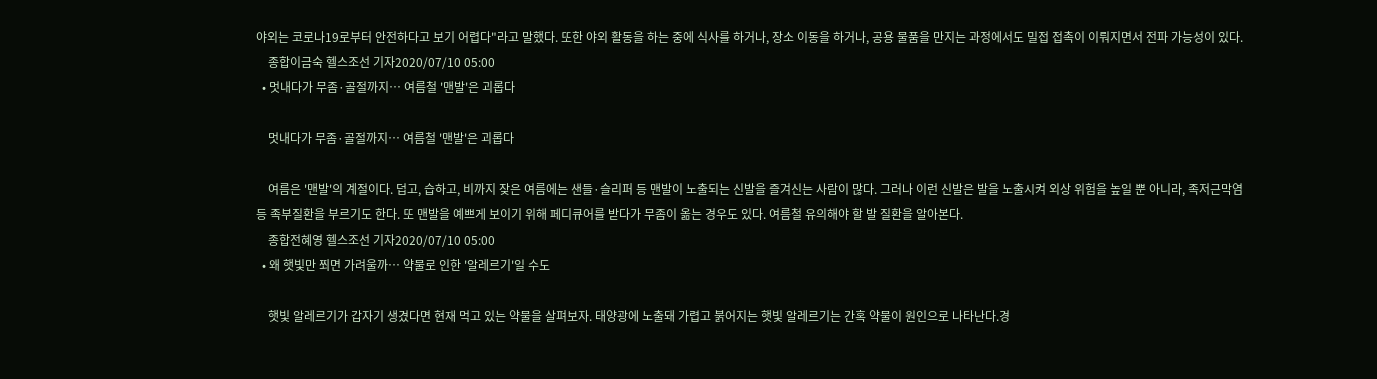야외는 코로나19로부터 안전하다고 보기 어렵다"라고 말했다. 또한 야외 활동을 하는 중에 식사를 하거나, 장소 이동을 하거나, 공용 물품을 만지는 과정에서도 밀접 접촉이 이뤄지면서 전파 가능성이 있다.
    종합이금숙 헬스조선 기자2020/07/10 05:00
  • 멋내다가 무좀·골절까지… 여름철 '맨발'은 괴롭다

    멋내다가 무좀·골절까지… 여름철 '맨발'은 괴롭다

    여름은 '맨발'의 계절이다. 덥고, 습하고, 비까지 잦은 여름에는 샌들·슬리퍼 등 맨발이 노출되는 신발을 즐겨신는 사람이 많다. 그러나 이런 신발은 발을 노출시켜 외상 위험을 높일 뿐 아니라, 족저근막염 등 족부질환을 부르기도 한다. 또 맨발을 예쁘게 보이기 위해 페디큐어를 받다가 무좀이 옮는 경우도 있다. 여름철 유의해야 할 발 질환을 알아본다.
    종합전혜영 헬스조선 기자2020/07/10 05:00
  • 왜 햇빛만 쬐면 가려울까… 약물로 인한 '알레르기'일 수도

    햇빛 알레르기가 갑자기 생겼다면 현재 먹고 있는 약물을 살펴보자. 태양광에 노출돼 가렵고 붉어지는 햇빛 알레르기는 간혹 약물이 원인으로 나타난다.경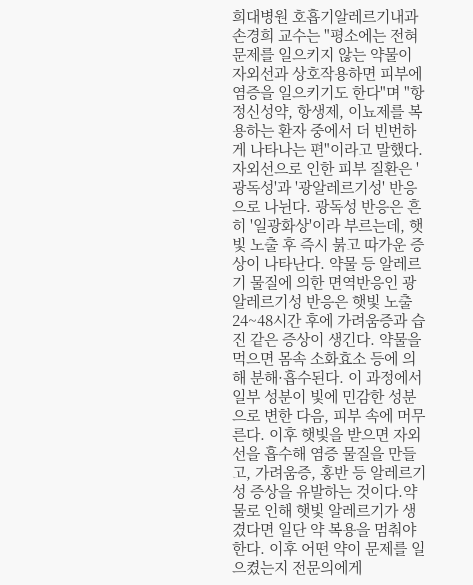희대병원 호흡기알레르기내과 손경희 교수는 "평소에는 전혀 문제를 일으키지 않는 약물이 자외선과 상호작용하면 피부에 염증을 일으키기도 한다"며 "항정신성약, 항생제, 이뇨제를 복용하는 환자 중에서 더 빈번하게 나타나는 편"이라고 말했다.자외선으로 인한 피부 질환은 '광독성'과 '광알레르기성' 반응으로 나뉜다. 광독성 반응은 흔히 '일광화상'이라 부르는데, 햇빛 노출 후 즉시 붉고 따가운 증상이 나타난다. 약물 등 알레르기 물질에 의한 면역반응인 광알레르기성 반응은 햇빛 노출 24~48시간 후에 가려움증과 습진 같은 증상이 생긴다. 약물을 먹으면 몸속 소화효소 등에 의해 분해·흡수된다. 이 과정에서 일부 성분이 빛에 민감한 성분으로 변한 다음, 피부 속에 머무른다. 이후 햇빛을 받으면 자외선을 흡수해 염증 물질을 만들고, 가려움증, 홍반 등 알레르기성 증상을 유발하는 것이다.약물로 인해 햇빛 알레르기가 생겼다면 일단 약 복용을 멈춰야 한다. 이후 어떤 약이 문제를 일으켰는지 전문의에게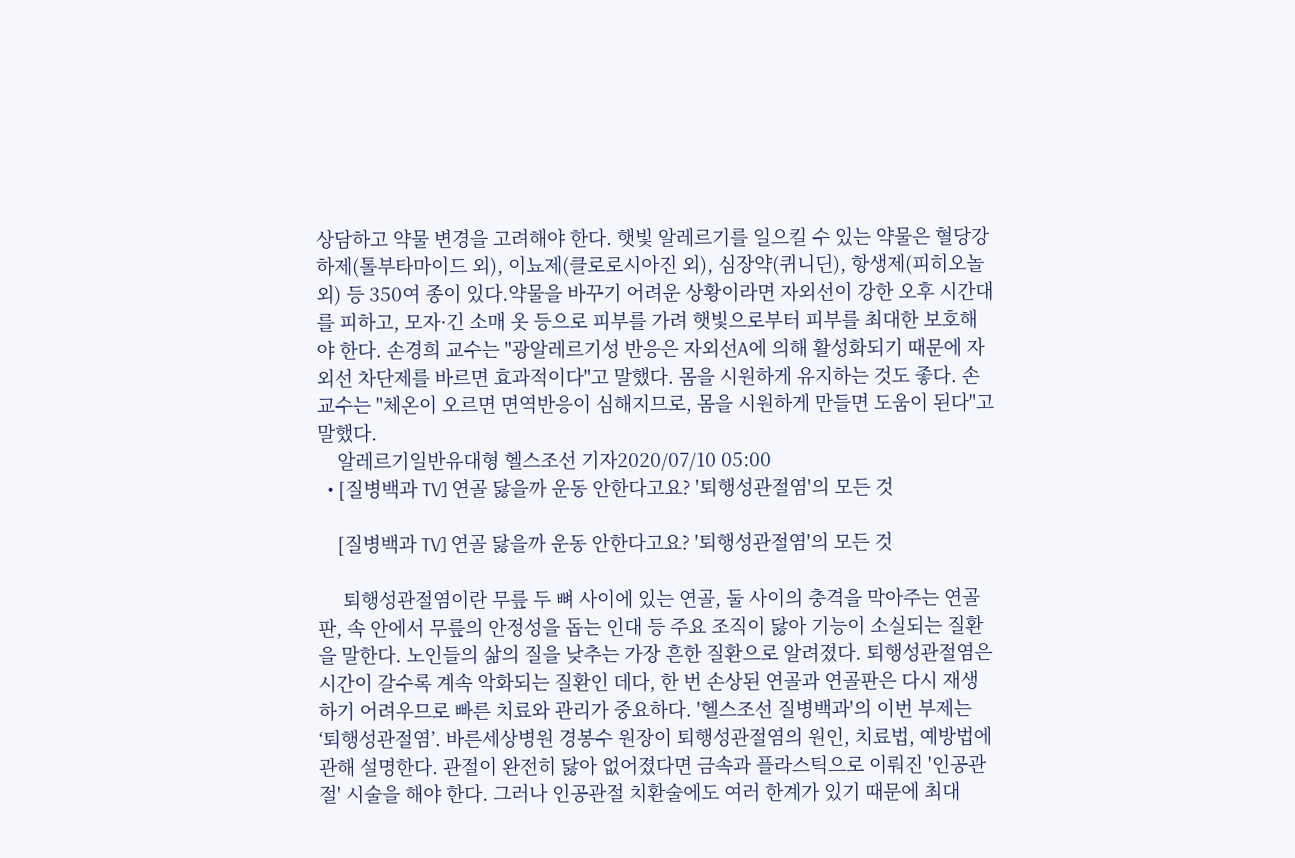상담하고 약물 변경을 고려해야 한다. 햇빛 알레르기를 일으킬 수 있는 약물은 혈당강하제(톨부타마이드 외), 이뇨제(클로로시아진 외), 심장약(퀴니딘), 항생제(피히오놀 외) 등 350여 종이 있다.약물을 바꾸기 어려운 상황이라면 자외선이 강한 오후 시간대를 피하고, 모자·긴 소매 옷 등으로 피부를 가려 햇빛으로부터 피부를 최대한 보호해야 한다. 손경희 교수는 "광알레르기성 반응은 자외선A에 의해 활성화되기 때문에 자외선 차단제를 바르면 효과적이다"고 말했다. 몸을 시원하게 유지하는 것도 좋다. 손 교수는 "체온이 오르면 면역반응이 심해지므로, 몸을 시원하게 만들면 도움이 된다"고 말했다.
    알레르기일반유대형 헬스조선 기자2020/07/10 05:00
  • [질병백과 TV] 연골 닳을까 운동 안한다고요? '퇴행성관절염'의 모든 것

    [질병백과 TV] 연골 닳을까 운동 안한다고요? '퇴행성관절염'의 모든 것

     퇴행성관절염이란 무릎 두 뼈 사이에 있는 연골, 둘 사이의 충격을 막아주는 연골판, 속 안에서 무릎의 안정성을 돕는 인대 등 주요 조직이 닳아 기능이 소실되는 질환을 말한다. 노인들의 삶의 질을 낮추는 가장 흔한 질환으로 알려졌다. 퇴행성관절염은 시간이 갈수록 계속 악화되는 질환인 데다, 한 번 손상된 연골과 연골판은 다시 재생하기 어려우므로 빠른 치료와 관리가 중요하다. '헬스조선 질병백과'의 이번 부제는 ‘퇴행성관절염’. 바른세상병원 경봉수 원장이 퇴행성관절염의 원인, 치료법, 예방법에 관해 설명한다. 관절이 완전히 닳아 없어졌다면 금속과 플라스틱으로 이뤄진 '인공관절' 시술을 해야 한다. 그러나 인공관절 치환술에도 여러 한계가 있기 때문에 최대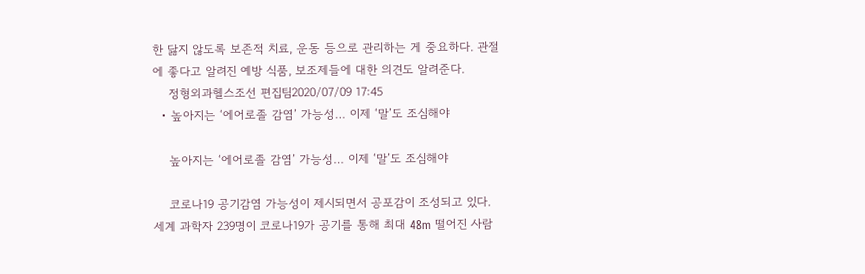한 닳지 않도록 보존적 치료, 운동 등으로 관리하는 게 중요하다. 관절에 좋다고 알려진 예방 식품, 보조제들에 대한 의견도 알려준다.
    정형외과헬스조선 편집팀2020/07/09 17:45
  • 높아지는 ‘에어로졸 감염’ 가능성… 이제 ‘말’도 조심해야

    높아지는 ‘에어로졸 감염’ 가능성… 이제 ‘말’도 조심해야

    코로나19 공기감염 가능성이 제시되면서 공포감이 조성되고 있다. 세계 과학자 239명이 코로나19가 공기를 통해 최대 48m 떨어진 사람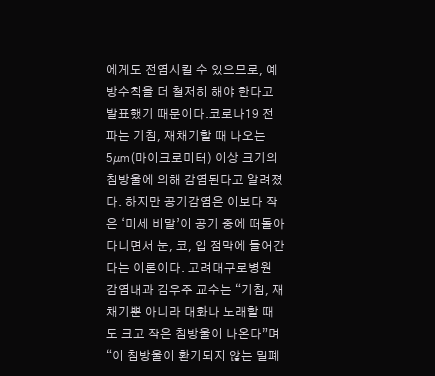에게도 전염시킬 수 있으므로, 예방수칙을 더 철저히 해야 한다고 발표했기 때문이다.코로나19 전파는 기침, 재채기할 때 나오는 5㎛(마이크로미터) 이상 크기의 침방울에 의해 감염된다고 알려졌다. 하지만 공기감염은 이보다 작은 ‘미세 비말’이 공기 중에 떠돌아다니면서 눈, 코, 입 점막에 들어간다는 이론이다. 고려대구로병원 감염내과 김우주 교수는 “기침, 재채기뿐 아니라 대화나 노래할 때도 크고 작은 침방울이 나온다”며 “이 침방울이 환기되지 않는 밀폐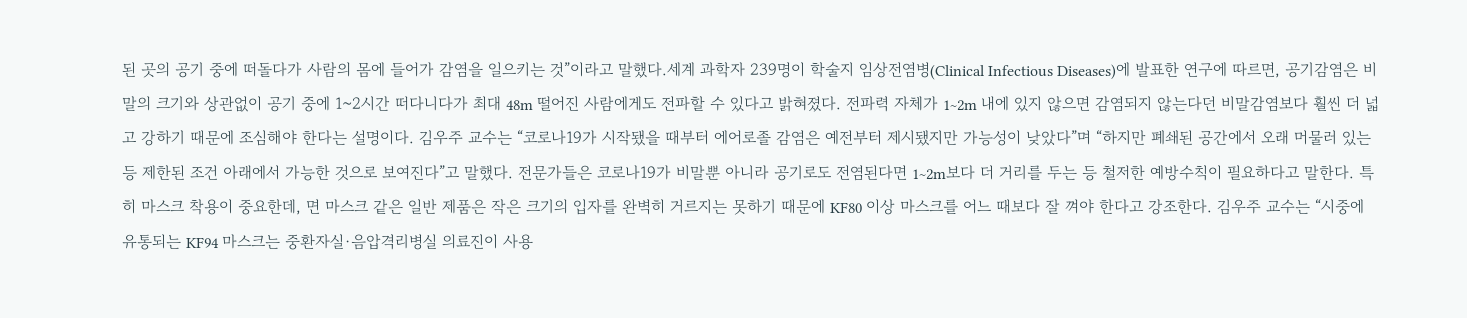된 곳의 공기 중에 떠돌다가 사람의 몸에 들어가 감염을 일으키는 것”이라고 말했다.세계 과학자 239명이 학술지 임상전염병(Clinical Infectious Diseases)에 발표한 연구에 따르면, 공기감염은 비말의 크기와 상관없이 공기 중에 1~2시간 떠다니다가 최대 48m 떨어진 사람에게도 전파할 수 있다고 밝혀졌다. 전파력 자체가 1~2m 내에 있지 않으면 감염되지 않는다던 비말감염보다 훨씬 더 넓고 강하기 때문에 조심해야 한다는 설명이다. 김우주 교수는 “코로나19가 시작됐을 때부터 에어로졸 감염은 예전부터 제시됐지만 가능성이 낮았다”며 “하지만 폐쇄된 공간에서 오래 머물러 있는 등 제한된 조건 아래에서 가능한 것으로 보여진다”고 말했다. 전문가들은 코로나19가 비말뿐 아니라 공기로도 전염된다면 1~2m보다 더 거리를 두는 등 철저한 예방수칙이 필요하다고 말한다. 특히 마스크 착용이 중요한데, 면 마스크 같은 일반 제품은 작은 크기의 입자를 완벽히 거르지는 못하기 때문에 KF80 이상 마스크를 어느 때보다 잘 껴야 한다고 강조한다. 김우주 교수는 “시중에 유통되는 KF94 마스크는 중환자실·음압격리병실 의료진이 사용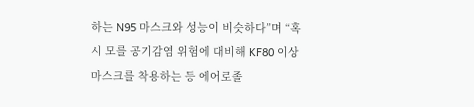하는 N95 마스크와 성능이 비슷하다”며 “혹시 모를 공기감염 위험에 대비해 KF80 이상 마스크를 착용하는 등 에어로졸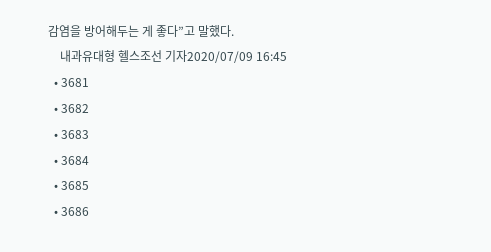감염을 방어해두는 게 좋다”고 말했다.
    내과유대형 헬스조선 기자2020/07/09 16:45
  • 3681
  • 3682
  • 3683
  • 3684
  • 3685
  • 3686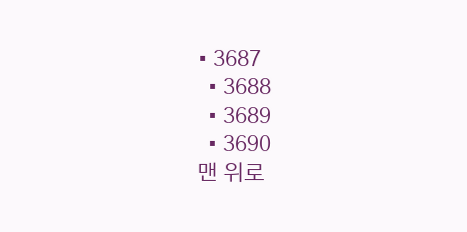• 3687
  • 3688
  • 3689
  • 3690
맨 위로